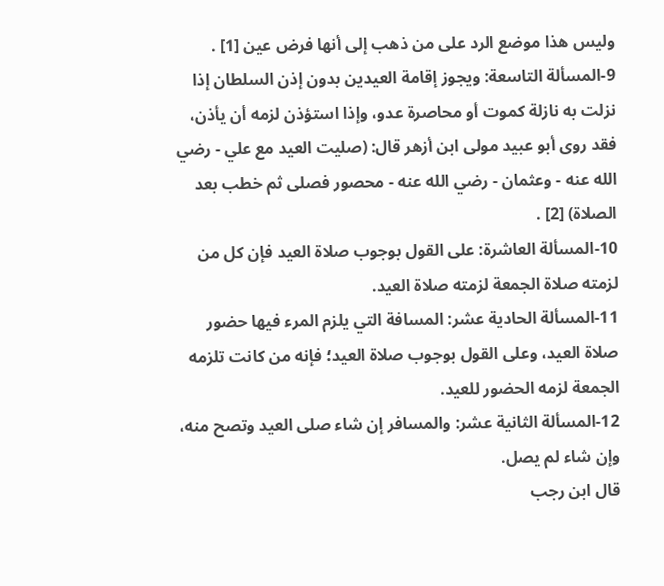وليس هذا موضع الرد على من ذهب إلى أنها فرض عين [1] .
9-المسألة التاسعة: ويجوز إقامة العيدين بدون إذن السلطان إذا نزلت به نازلة كموت أو محاصرة عدو، وإذا استؤذن لزمه أن يأذن، فقد روى أبو عبيد مولى ابن أزهر قال: (صليت العيد مع علي - رضي الله عنه - وعثمان - رضي الله عنه - محصور فصلى ثم خطب بعد الصلاة) [2] .
10-المسألة العاشرة: على القول بوجوب صلاة العيد فإن كل من لزمته صلاة الجمعة لزمته صلاة العيد.
11-المسألة الحادية عشر: المسافة التي يلزم المرء فيها حضور صلاة العيد، وعلى القول بوجوب صلاة العيد؛ فإنه من كانت تلزمه الجمعة لزمه الحضور للعيد.
12-المسألة الثانية عشر: والمسافر إن شاء صلى العيد وتصح منه، وإن شاء لم يصل.
قال ابن رجب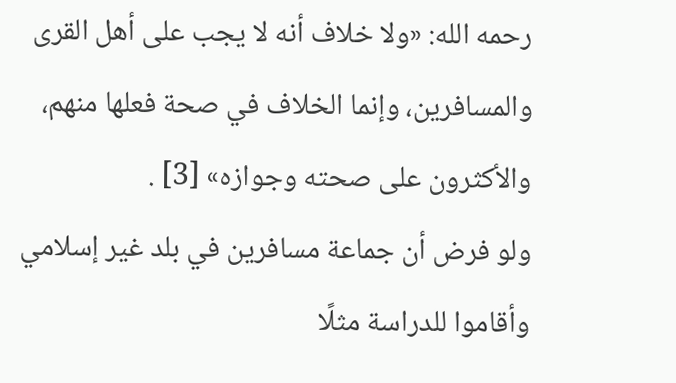رحمه الله: «ولا خلاف أنه لا يجب على أهل القرى والمسافرين، وإنما الخلاف في صحة فعلها منهم، والأكثرون على صحته وجوازه» [3] .
ولو فرض أن جماعة مسافرين في بلد غير إسلامي وأقاموا للدراسة مثلًا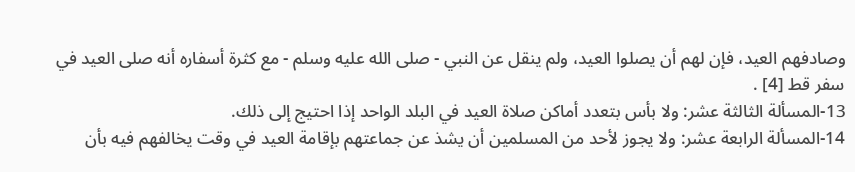وصادفهم العيد، فإن لهم أن يصلوا العيد، ولم ينقل عن النبي - صلى الله عليه وسلم - مع كثرة أسفاره أنه صلى العيد في سفر قط [4] .
13-المسألة الثالثة عشر: ولا بأس بتعدد أماكن صلاة العيد في البلد الواحد إذا احتيج إلى ذلك.
14-المسألة الرابعة عشر: ولا يجوز لأحد من المسلمين أن يشذ عن جماعتهم بإقامة العيد في وقت يخالفهم فيه بأن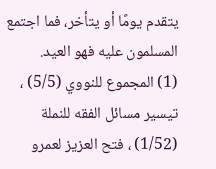يتقدم يومًا أو يتأخر، فما اجتمع المسلمون عليه فهو العيد.
(1) المجموع للنووي (5/5) ، تيسير مسائل الفقه للنملة (1/52) ، فتح العزيز لعمرو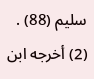سليم (88) .
(2) أخرجه ابن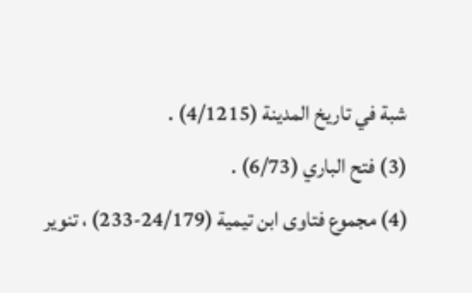شبة في تاريخ المدينة (4/1215) .
(3) فتح الباري (6/73) .
(4) مجموع فتاوى ابن تيمية (24/179-233) ، تنوير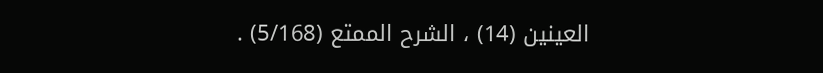العينين (14) ، الشرح الممتع (5/168) .